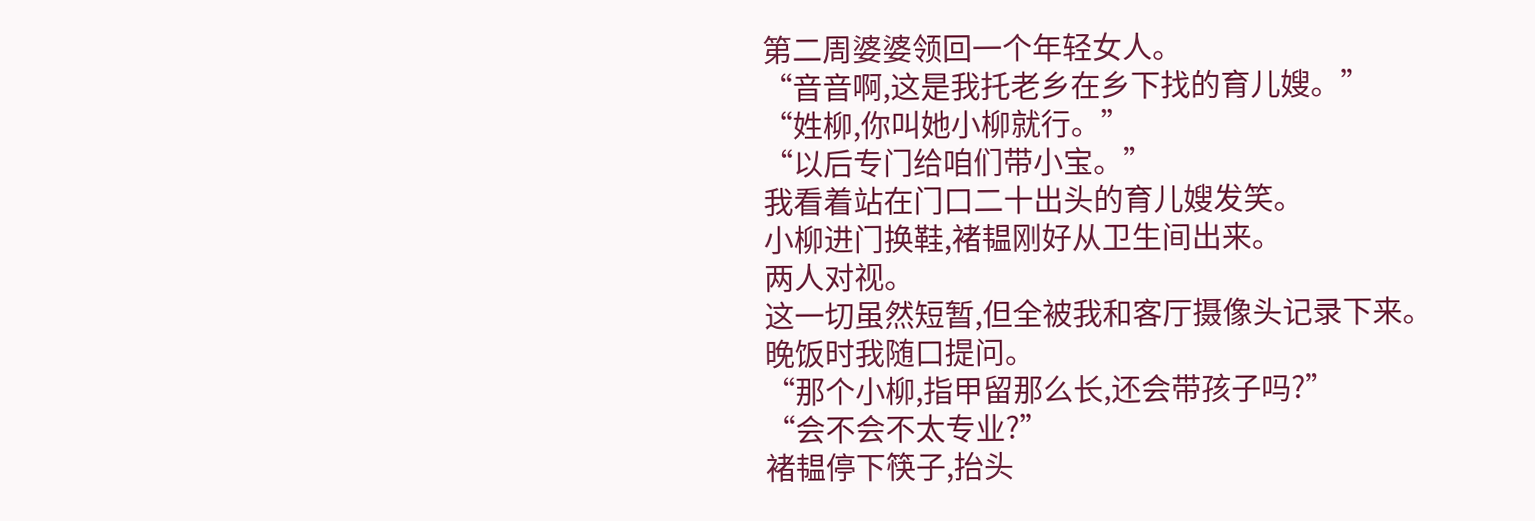第二周婆婆领回一个年轻女人。
“音音啊,这是我托老乡在乡下找的育儿嫂。”
“姓柳,你叫她小柳就行。”
“以后专门给咱们带小宝。”
我看着站在门口二十出头的育儿嫂发笑。
小柳进门换鞋,褚韫刚好从卫生间出来。
两人对视。
这一切虽然短暂,但全被我和客厅摄像头记录下来。
晚饭时我随口提问。
“那个小柳,指甲留那么长,还会带孩子吗?”
“会不会不太专业?”
褚韫停下筷子,抬头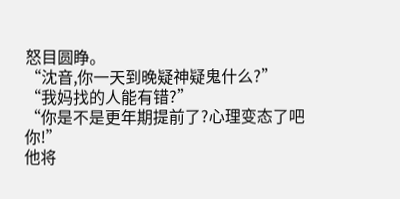怒目圆睁。
“沈音,你一天到晚疑神疑鬼什么?”
“我妈找的人能有错?”
“你是不是更年期提前了?心理变态了吧你!”
他将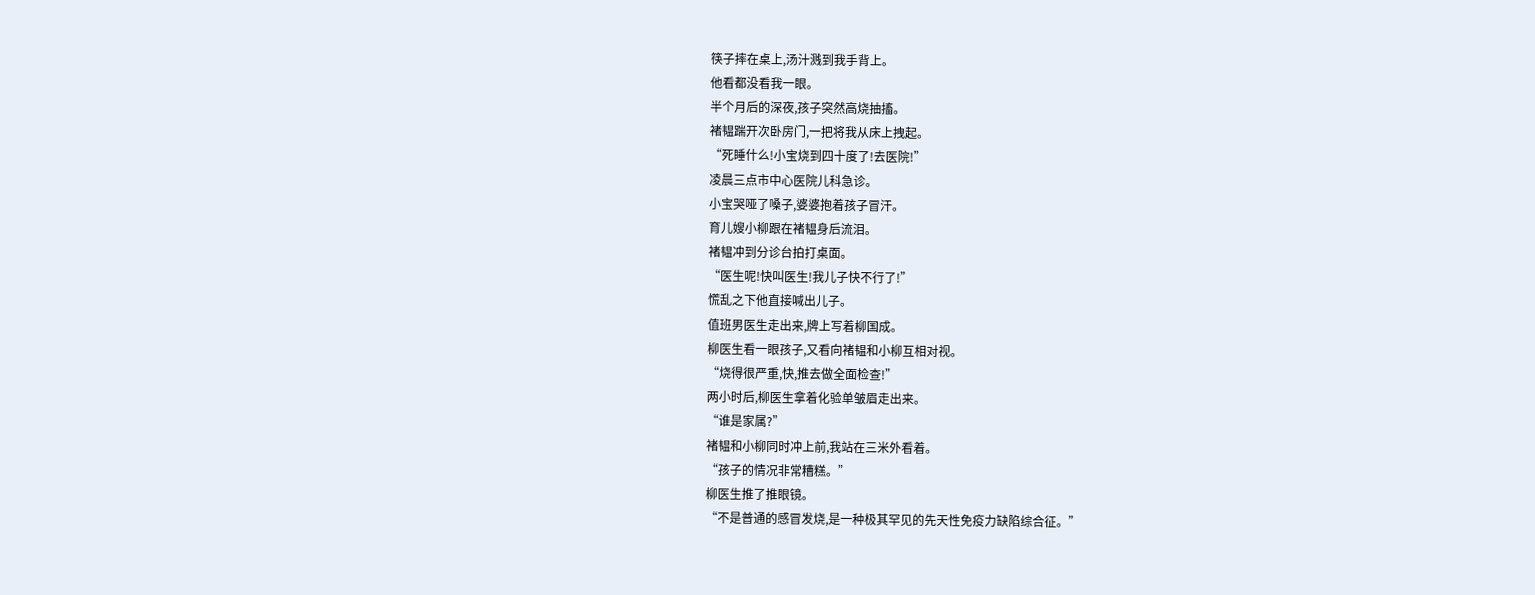筷子摔在桌上,汤汁溅到我手背上。
他看都没看我一眼。
半个月后的深夜,孩子突然高烧抽搐。
褚韫踹开次卧房门,一把将我从床上拽起。
“死睡什么!小宝烧到四十度了!去医院!”
凌晨三点市中心医院儿科急诊。
小宝哭哑了嗓子,婆婆抱着孩子冒汗。
育儿嫂小柳跟在褚韫身后流泪。
褚韫冲到分诊台拍打桌面。
“医生呢!快叫医生!我儿子快不行了!”
慌乱之下他直接喊出儿子。
值班男医生走出来,牌上写着柳国成。
柳医生看一眼孩子,又看向褚韫和小柳互相对视。
“烧得很严重,快,推去做全面检查!”
两小时后,柳医生拿着化验单皱眉走出来。
“谁是家属?”
褚韫和小柳同时冲上前,我站在三米外看着。
“孩子的情况非常糟糕。”
柳医生推了推眼镜。
“不是普通的感冒发烧,是一种极其罕见的先天性免疫力缺陷综合征。”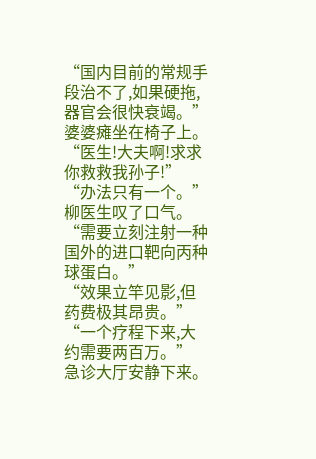“国内目前的常规手段治不了,如果硬拖,器官会很快衰竭。”
婆婆瘫坐在椅子上。
“医生!大夫啊!求求你救救我孙子!”
“办法只有一个。”
柳医生叹了口气。
“需要立刻注射一种国外的进口靶向丙种球蛋白。”
“效果立竿见影,但药费极其昂贵。”
“一个疗程下来,大约需要两百万。”
急诊大厅安静下来。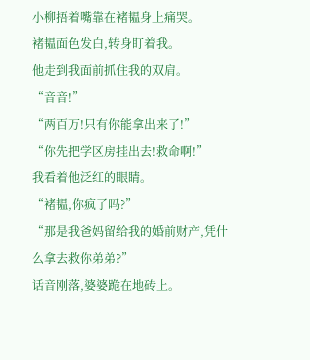小柳捂着嘴靠在褚韫身上痛哭。
褚韫面色发白,转身盯着我。
他走到我面前抓住我的双肩。
“音音!”
“两百万!只有你能拿出来了!”
“你先把学区房挂出去!救命啊!”
我看着他泛红的眼睛。
“褚韫,你疯了吗?”
“那是我爸妈留给我的婚前财产,凭什么拿去救你弟弟?”
话音刚落,婆婆跪在地砖上。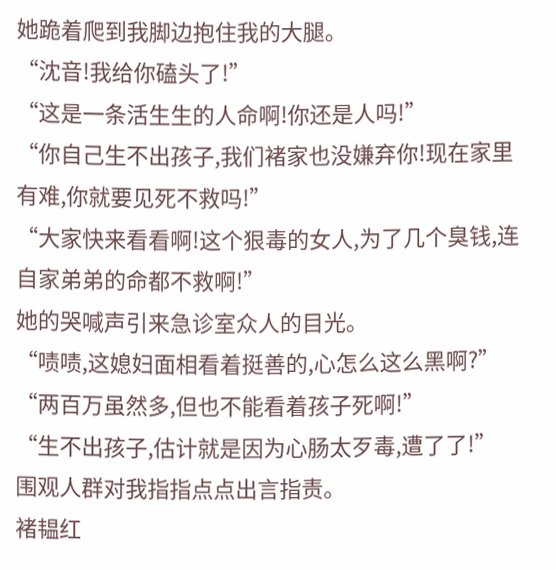她跪着爬到我脚边抱住我的大腿。
“沈音!我给你磕头了!”
“这是一条活生生的人命啊!你还是人吗!”
“你自己生不出孩子,我们褚家也没嫌弃你!现在家里有难,你就要见死不救吗!”
“大家快来看看啊!这个狠毒的女人,为了几个臭钱,连自家弟弟的命都不救啊!”
她的哭喊声引来急诊室众人的目光。
“啧啧,这媳妇面相看着挺善的,心怎么这么黑啊?”
“两百万虽然多,但也不能看着孩子死啊!”
“生不出孩子,估计就是因为心肠太歹毒,遭了了!”
围观人群对我指指点点出言指责。
褚韫红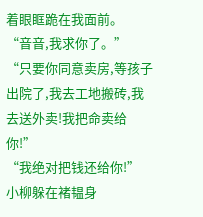着眼眶跪在我面前。
“音音,我求你了。”
“只要你同意卖房,等孩子出院了,我去工地搬砖,我去送外卖!我把命卖给你!”
“我绝对把钱还给你!”
小柳躲在褚韫身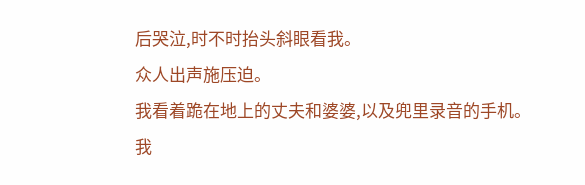后哭泣,时不时抬头斜眼看我。
众人出声施压迫。
我看着跪在地上的丈夫和婆婆,以及兜里录音的手机。
我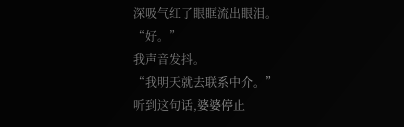深吸气红了眼眶流出眼泪。
“好。”
我声音发抖。
“我明天就去联系中介。”
听到这句话,婆婆停止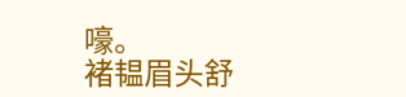嚎。
褚韫眉头舒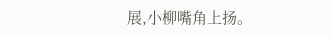展,小柳嘴角上扬。